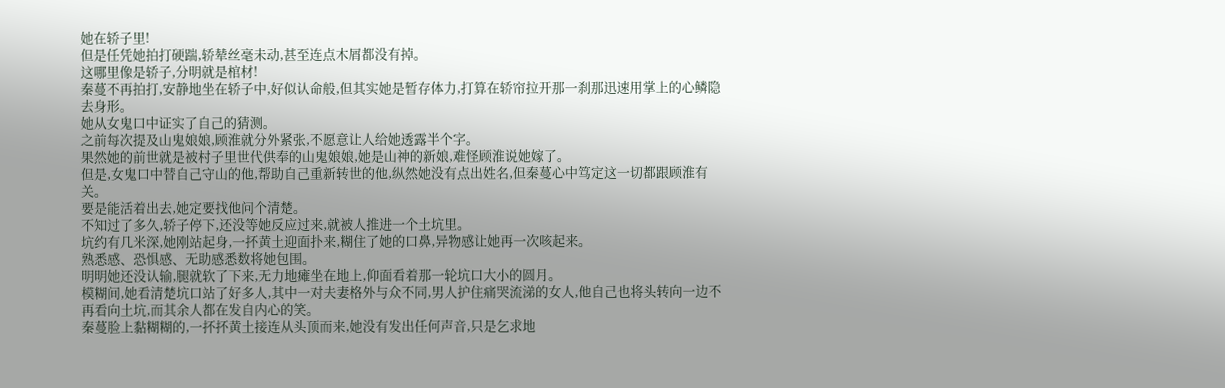她在轿子里!
但是任凭她拍打硬踹,轿辇丝毫未动,甚至连点木屑都没有掉。
这哪里像是轿子,分明就是棺材!
秦蔓不再拍打,安静地坐在轿子中,好似认命般,但其实她是暂存体力,打算在轿帘拉开那一刹那迅速用掌上的心鳞隐去身形。
她从女鬼口中证实了自己的猜测。
之前每次提及山鬼娘娘,顾淮就分外紧张,不愿意让人给她透露半个字。
果然她的前世就是被村子里世代供奉的山鬼娘娘,她是山神的新娘,难怪顾淮说她嫁了。
但是,女鬼口中替自己守山的他,帮助自己重新转世的他,纵然她没有点出姓名,但秦蔓心中笃定这一切都跟顾淮有关。
要是能活着出去,她定要找他问个清楚。
不知过了多久,轿子停下,还没等她反应过来,就被人推进一个土坑里。
坑约有几米深,她刚站起身,一抔黄土迎面扑来,糊住了她的口鼻,异物感让她再一次咳起来。
熟悉感、恐惧感、无助感悉数将她包围。
明明她还没认输,腿就软了下来,无力地瘫坐在地上,仰面看着那一轮坑口大小的圆月。
模糊间,她看清楚坑口站了好多人,其中一对夫妻格外与众不同,男人护住痛哭流涕的女人,他自己也将头转向一边不再看向土坑,而其余人都在发自内心的笑。
秦蔓脸上黏糊糊的,一抔抔黄土接连从头顶而来,她没有发出任何声音,只是乞求地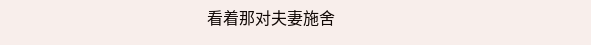看着那对夫妻施舍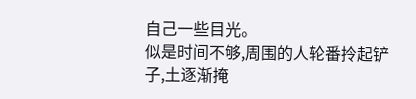自己一些目光。
似是时间不够,周围的人轮番拎起铲子,土逐渐掩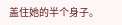盖住她的半个身子。